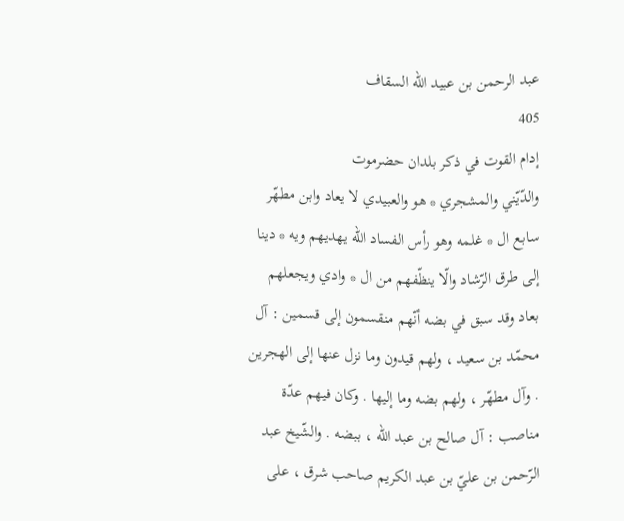عبد الرحمن بن عبيد الله السقاف
405
إدام القوت في ذكر بلدان حضرموت
والدّيّني والمشجري * هو والعبيدي لا يعاد وابن مطهّر سابع ال * غلمه وهو رأس الفساد اللّه يهديهم ويه * دينا إلى طرق الرّشاد والّا ينظّفهم من ال * وادي ويجعلهم بعاد وقد سبق في بضه أنّهم منقسمون إلى قسمين : آل محمّد بن سعيد ، ولهم قيدون وما نزل عنها إلى الهجرين . وآل مطهّر ، ولهم بضه وما إليها . وكان فيهم عدّة مناصب : آل صالح بن عبد اللّه ، ببضه . والشّيخ عبد الرّحمن بن عليّ بن عبد الكريم صاحب شرق ، على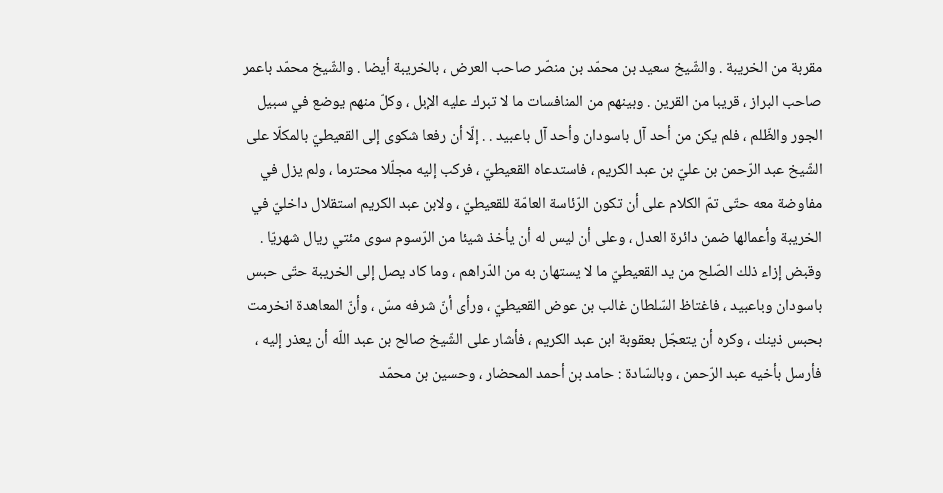مقربة من الخريبة . والشّيخ سعيد بن محمّد بن منصّر صاحب العرض ، بالخريبة أيضا . والشّيخ محمّد باعمر صاحب البراز ، قريبا من القرين . وبينهم من المنافسات ما لا تبرك عليه الإبل ، وكلّ منهم يوضع في سبيل الجور والظّلم ، فلم يكن من أحد آل باسودان وأحد آل باعبيد . . إلّا أن رفعا شكوى إلى القعيطيّ بالمكلّا على الشّيخ عبد الرّحمن بن عليّ بن عبد الكريم ، فاستدعاه القعيطيّ ، فركب إليه مجلّلا محترما ، ولم يزل في مفاوضة معه حتّى تمّ الكلام على أن تكون الرّئاسة العامّة للقعيطيّ ، ولابن عبد الكريم استقلال داخليّ في الخريبة وأعمالها ضمن دائرة العدل ، وعلى أن ليس له أن يأخذ شيئا من الرّسوم سوى مئتي ريال شهريّا . وقبض إزاء ذلك الصّلح من يد القعيطيّ ما لا يستهان به من الدّراهم ، وما كاد يصل إلى الخريبة حتّى حبس باسودان وباعبيد ، فاغتاظ السّلطان غالب بن عوض القعيطيّ ، ورأى أنّ شرفه مسّ ، وأنّ المعاهدة انخرمت بحبس ذينك ، وكره أن يتعجّل بعقوبة ابن عبد الكريم ، فأشار على الشّيخ صالح بن عبد اللّه أن يعذر إليه ، فأرسل بأخيه عبد الرّحمن ، وبالسّادة : حامد بن أحمد المحضار ، وحسين بن محمّد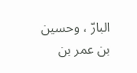البارّ ، وحسين بن عمر بن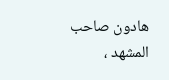هادون صاحب المشهد ،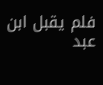فلم يقبل ابن عبد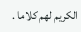الكريم لهم كلاما .